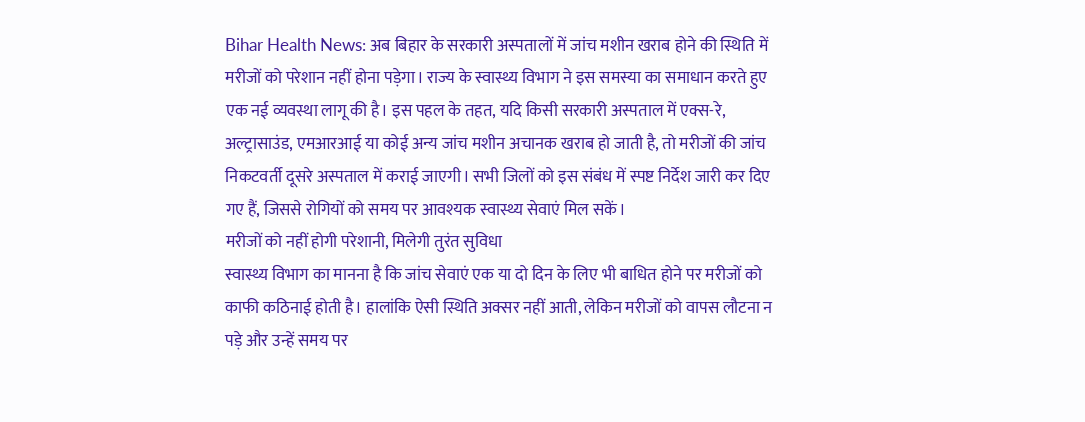Bihar Health News: अब बिहार के सरकारी अस्पतालों में जांच मशीन खराब होने की स्थिति में मरीजों को परेशान नहीं होना पड़ेगा। राज्य के स्वास्थ्य विभाग ने इस समस्या का समाधान करते हुए एक नई व्यवस्था लागू की है। इस पहल के तहत, यदि किसी सरकारी अस्पताल में एक्स-रे, अल्ट्रासाउंड, एमआरआई या कोई अन्य जांच मशीन अचानक खराब हो जाती है, तो मरीजों की जांच निकटवर्ती दूसरे अस्पताल में कराई जाएगी। सभी जिलों को इस संबंध में स्पष्ट निर्देश जारी कर दिए गए हैं, जिससे रोगियों को समय पर आवश्यक स्वास्थ्य सेवाएं मिल सकें।
मरीजों को नहीं होगी परेशानी, मिलेगी तुरंत सुविधा
स्वास्थ्य विभाग का मानना है कि जांच सेवाएं एक या दो दिन के लिए भी बाधित होने पर मरीजों को काफी कठिनाई होती है। हालांकि ऐसी स्थिति अक्सर नहीं आती, लेकिन मरीजों को वापस लौटना न पड़े और उन्हें समय पर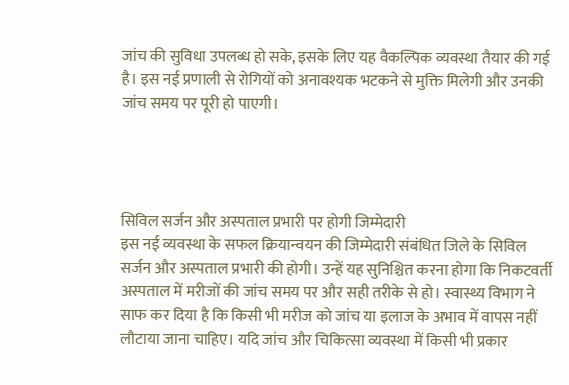जांच की सुविधा उपलब्ध हो सके, इसके लिए यह वैकल्पिक व्यवस्था तैयार की गई है। इस नई प्रणाली से रोगियों को अनावश्यक भटकने से मुक्ति मिलेगी और उनकी जांच समय पर पूरी हो पाएगी।




सिविल सर्जन और अस्पताल प्रभारी पर होगी जिम्मेदारी
इस नई व्यवस्था के सफल क्रियान्वयन की जिम्मेदारी संबंधित जिले के सिविल सर्जन और अस्पताल प्रभारी की होगी। उन्हें यह सुनिश्चित करना होगा कि निकटवर्ती अस्पताल में मरीजों की जांच समय पर और सही तरीके से हो। स्वास्थ्य विभाग ने साफ कर दिया है कि किसी भी मरीज को जांच या इलाज के अभाव में वापस नहीं लौटाया जाना चाहिए। यदि जांच और चिकित्सा व्यवस्था में किसी भी प्रकार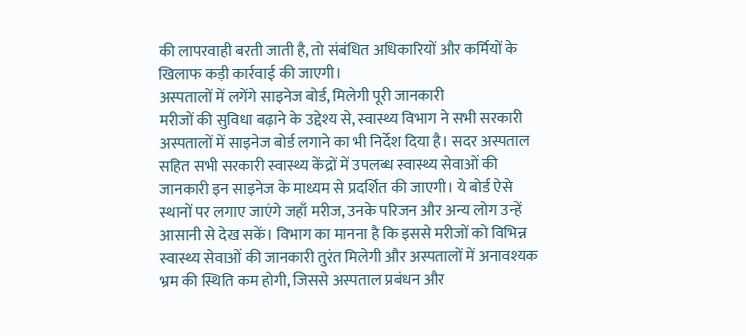की लापरवाही बरती जाती है, तो संबंधित अधिकारियों और कर्मियों के खिलाफ कड़ी कार्रवाई की जाएगी।
अस्पतालों में लगेंगे साइनेज बोर्ड, मिलेगी पूरी जानकारी
मरीजों की सुविधा बढ़ाने के उद्देश्य से, स्वास्थ्य विभाग ने सभी सरकारी अस्पतालों में साइनेज बोर्ड लगाने का भी निर्देश दिया है। सदर अस्पताल सहित सभी सरकारी स्वास्थ्य केंद्रों में उपलब्ध स्वास्थ्य सेवाओं की जानकारी इन साइनेज के माध्यम से प्रदर्शित की जाएगी। ये बोर्ड ऐसे स्थानों पर लगाए जाएंगे जहाँ मरीज, उनके परिजन और अन्य लोग उन्हें आसानी से देख सकें। विभाग का मानना है कि इससे मरीजों को विभिन्न स्वास्थ्य सेवाओं की जानकारी तुरंत मिलेगी और अस्पतालों में अनावश्यक भ्रम की स्थिति कम होगी, जिससे अस्पताल प्रबंधन और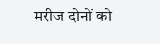मरीज दोनों को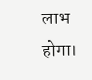लाभ होगा।